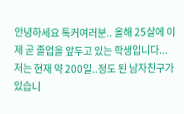안녕하세요 톡커여러분.. 올해 25살에 이제 곧 졸업을 앞두고 있는 학생입니다... 저는 현재 약 200일..정도 된 남자친구가 있습니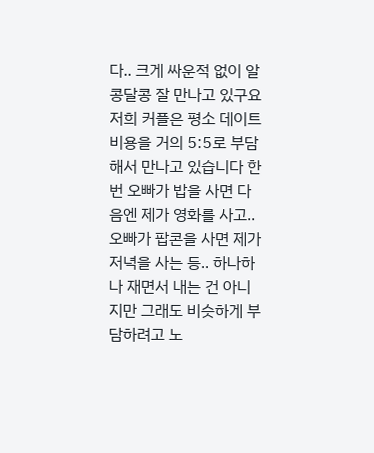다.. 크게 싸운적 없이 알콩달콩 잘 만나고 있구요
저희 커플은 평소 데이트 비용을 거의 5:5로 부담해서 만나고 있습니다 한번 오빠가 밥을 사면 다음엔 제가 영화를 사고.. 오빠가 팝콘을 사면 제가 저녁을 사는 등.. 하나하나 재면서 내는 건 아니지만 그래도 비슷하게 부담하려고 노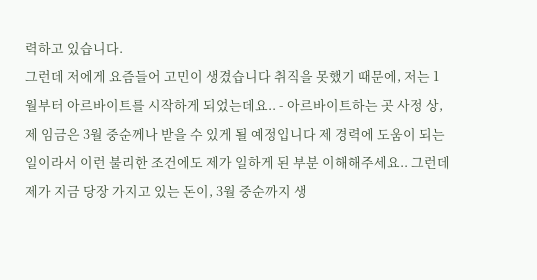력하고 있습니다.
그런데 저에게 요즘들어 고민이 생겼습니다 취직을 못했기 때문에, 저는 1월부터 아르바이트를 시작하게 되었는데요.. - 아르바이트하는 곳 사정 상, 제 임금은 3월 중순께나 받을 수 있게 될 예정입니다 제 경력에 도움이 되는 일이라서 이런 불리한 조건에도 제가 일하게 된 부분 이해해주세요.. 그런데 제가 지금 당장 가지고 있는 돈이, 3월 중순까지 생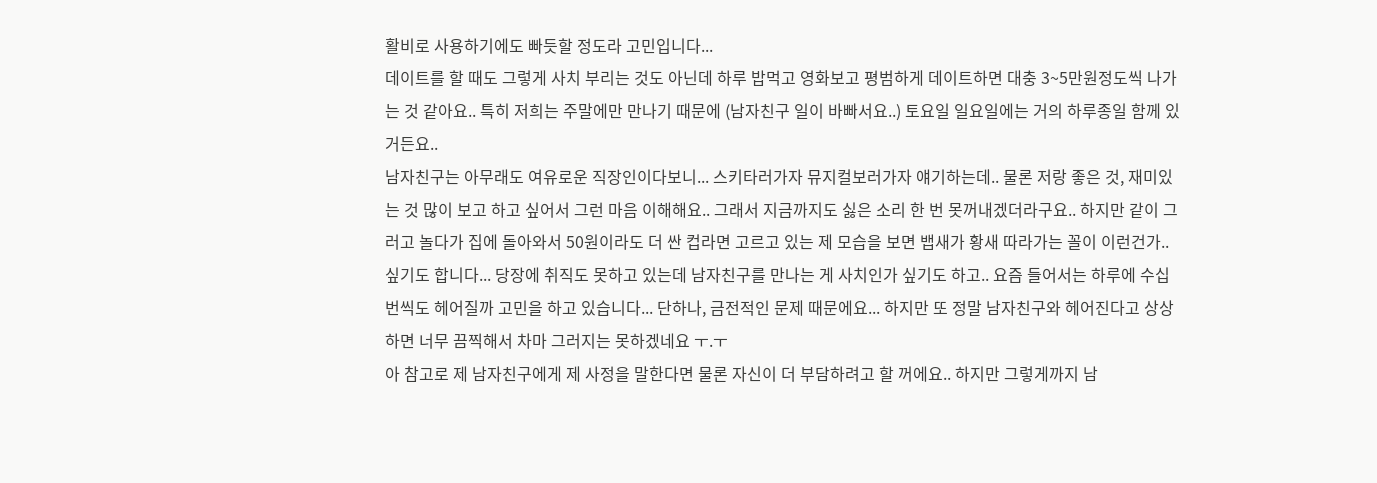활비로 사용하기에도 빠듯할 정도라 고민입니다...
데이트를 할 때도 그렇게 사치 부리는 것도 아닌데 하루 밥먹고 영화보고 평범하게 데이트하면 대충 3~5만원정도씩 나가는 것 같아요.. 특히 저희는 주말에만 만나기 때문에 (남자친구 일이 바빠서요..) 토요일 일요일에는 거의 하루종일 함께 있거든요..
남자친구는 아무래도 여유로운 직장인이다보니... 스키타러가자 뮤지컬보러가자 얘기하는데.. 물론 저랑 좋은 것, 재미있는 것 많이 보고 하고 싶어서 그런 마음 이해해요.. 그래서 지금까지도 싫은 소리 한 번 못꺼내겠더라구요.. 하지만 같이 그러고 놀다가 집에 돌아와서 50원이라도 더 싼 컵라면 고르고 있는 제 모습을 보면 뱁새가 황새 따라가는 꼴이 이런건가.. 싶기도 합니다... 당장에 취직도 못하고 있는데 남자친구를 만나는 게 사치인가 싶기도 하고.. 요즘 들어서는 하루에 수십번씩도 헤어질까 고민을 하고 있습니다... 단하나, 금전적인 문제 때문에요... 하지만 또 정말 남자친구와 헤어진다고 상상하면 너무 끔찍해서 차마 그러지는 못하겠네요 ㅜ.ㅜ
아 참고로 제 남자친구에게 제 사정을 말한다면 물론 자신이 더 부담하려고 할 꺼에요.. 하지만 그렇게까지 남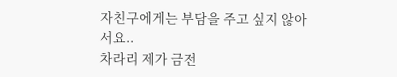자친구에게는 부담을 주고 싶지 않아서요..
차라리 제가 금전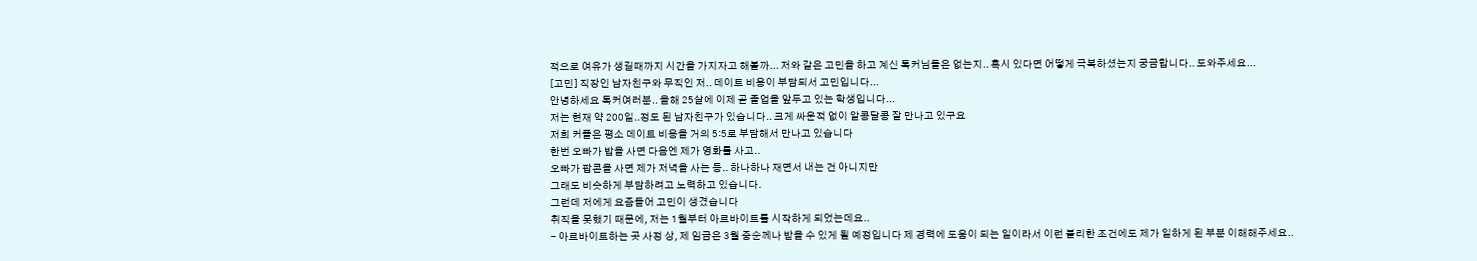적으로 여유가 생길때까지 시간을 가지자고 해볼까... 저와 같은 고민을 하고 계신 톡커님들은 없는지.. 혹시 있다면 어떻게 극복하셨는지 궁금합니다.. 도와주세요...
[고민] 직장인 남자친구와 무직인 저.. 데이트 비용이 부담되서 고민입니다...
안녕하세요 톡커여러분.. 올해 25살에 이제 곧 졸업을 앞두고 있는 학생입니다...
저는 현재 약 200일..정도 된 남자친구가 있습니다.. 크게 싸운적 없이 알콩달콩 잘 만나고 있구요
저희 커플은 평소 데이트 비용을 거의 5:5로 부담해서 만나고 있습니다
한번 오빠가 밥을 사면 다음엔 제가 영화를 사고..
오빠가 팝콘을 사면 제가 저녁을 사는 등.. 하나하나 재면서 내는 건 아니지만
그래도 비슷하게 부담하려고 노력하고 있습니다.
그런데 저에게 요즘들어 고민이 생겼습니다
취직을 못했기 때문에, 저는 1월부터 아르바이트를 시작하게 되었는데요..
- 아르바이트하는 곳 사정 상, 제 임금은 3월 중순께나 받을 수 있게 될 예정입니다 제 경력에 도움이 되는 일이라서 이런 불리한 조건에도 제가 일하게 된 부분 이해해주세요..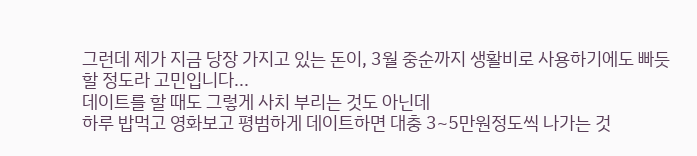그런데 제가 지금 당장 가지고 있는 돈이, 3월 중순까지 생활비로 사용하기에도 빠듯할 정도라 고민입니다...
데이트를 할 때도 그렇게 사치 부리는 것도 아닌데
하루 밥먹고 영화보고 평범하게 데이트하면 대충 3~5만원정도씩 나가는 것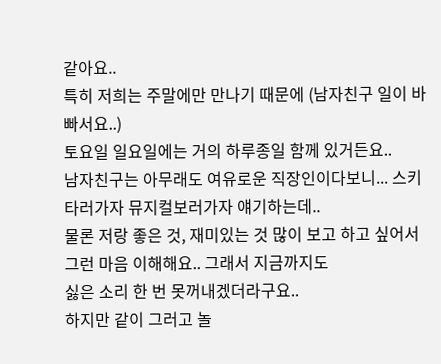같아요..
특히 저희는 주말에만 만나기 때문에 (남자친구 일이 바빠서요..)
토요일 일요일에는 거의 하루종일 함께 있거든요..
남자친구는 아무래도 여유로운 직장인이다보니... 스키타러가자 뮤지컬보러가자 얘기하는데..
물론 저랑 좋은 것, 재미있는 것 많이 보고 하고 싶어서 그런 마음 이해해요.. 그래서 지금까지도
싫은 소리 한 번 못꺼내겠더라구요..
하지만 같이 그러고 놀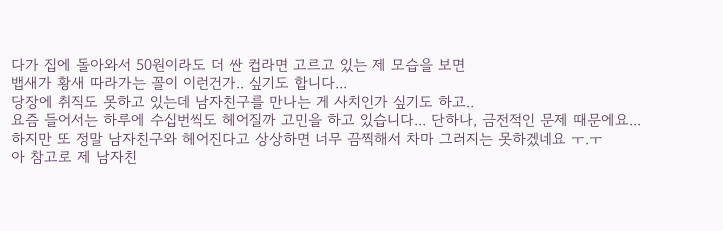다가 집에 돌아와서 50원이라도 더 싼 컵라면 고르고 있는 제 모습을 보면
뱁새가 황새 따라가는 꼴이 이런건가.. 싶기도 합니다...
당장에 취직도 못하고 있는데 남자친구를 만나는 게 사치인가 싶기도 하고..
요즘 들어서는 하루에 수십번씩도 헤어질까 고민을 하고 있습니다... 단하나, 금전적인 문제 때문에요...
하지만 또 정말 남자친구와 헤어진다고 상상하면 너무 끔찍해서 차마 그러지는 못하겠네요 ㅜ.ㅜ
아 참고로 제 남자친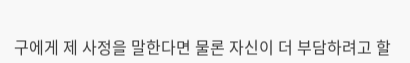구에게 제 사정을 말한다면 물론 자신이 더 부담하려고 할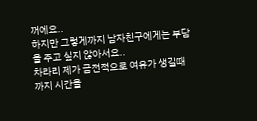꺼에요..
하지만 그렇게까지 남자친구에게는 부담을 주고 싶지 않아서요..
차라리 제가 금전적으로 여유가 생길때까지 시간을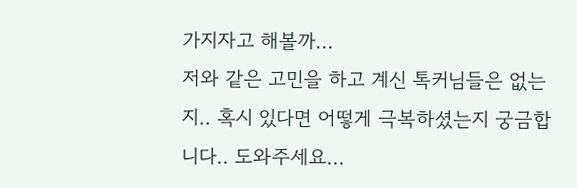가지자고 해볼까...
저와 같은 고민을 하고 계신 톡커님들은 없는지.. 혹시 있다면 어떻게 극복하셨는지 궁금합니다.. 도와주세요...